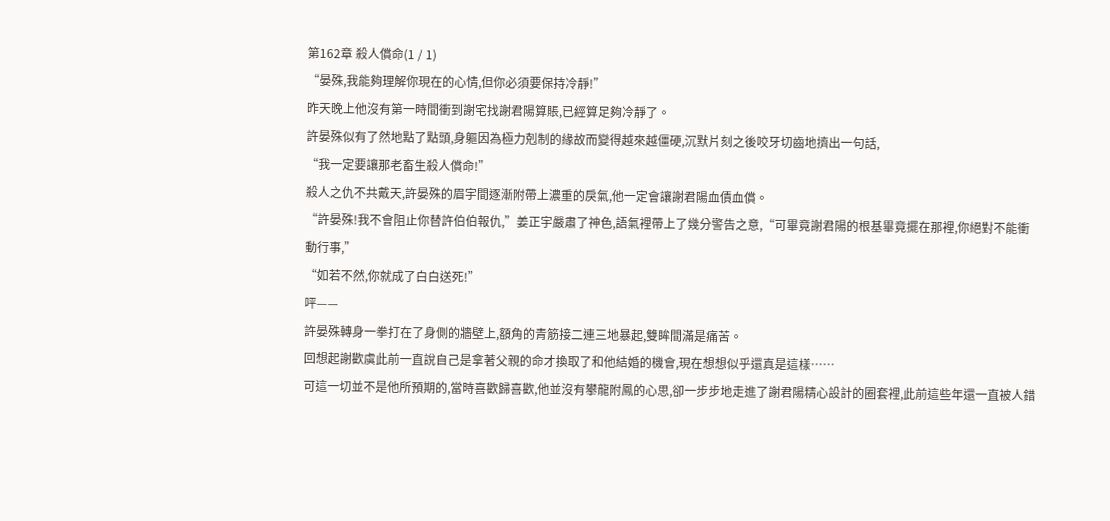第162章 殺人償命(1 / 1)
“晏殊,我能夠理解你現在的心情,但你必須要保持冷靜!”
昨天晚上他沒有第一時間衝到謝宅找謝君陽算賬,已經算足夠冷靜了。
許晏殊似有了然地點了點頭,身軀因為極力剋制的緣故而變得越來越僵硬,沉默片刻之後咬牙切齒地擠出一句話,
“我一定要讓那老畜生殺人償命!”
殺人之仇不共戴天,許晏殊的眉宇間逐漸附帶上濃重的戾氣,他一定會讓謝君陽血債血償。
“許晏殊!我不會阻止你替許伯伯報仇,”姜正宇嚴肅了神色,語氣裡帶上了幾分警告之意,“可畢竟謝君陽的根基畢竟擺在那裡,你絕對不能衝動行事,”
“如若不然,你就成了白白送死!”
呯——
許晏殊轉身一拳打在了身側的牆壁上,額角的青筋接二連三地暴起,雙眸間滿是痛苦。
回想起謝歡虞此前一直說自己是拿著父親的命才換取了和他結婚的機會,現在想想似乎還真是這樣……
可這一切並不是他所預期的,當時喜歡歸喜歡,他並沒有攀龍附鳳的心思,卻一步步地走進了謝君陽精心設計的圈套裡,此前這些年還一直被人錯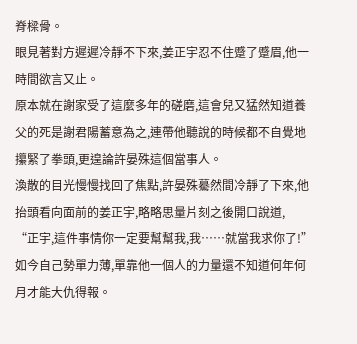脊樑骨。
眼見著對方遲遲冷靜不下來,姜正宇忍不住蹙了蹙眉,他一時間欲言又止。
原本就在謝家受了這麼多年的磋磨,這會兒又猛然知道養父的死是謝君陽蓄意為之,連帶他聽說的時候都不自覺地攥緊了拳頭,更遑論許晏殊這個當事人。
渙散的目光慢慢找回了焦點,許晏殊驀然間冷靜了下來,他抬頭看向面前的姜正宇,略略思量片刻之後開口說道,
“正宇,這件事情你一定要幫幫我,我……就當我求你了!”
如今自己勢單力薄,單靠他一個人的力量還不知道何年何月才能大仇得報。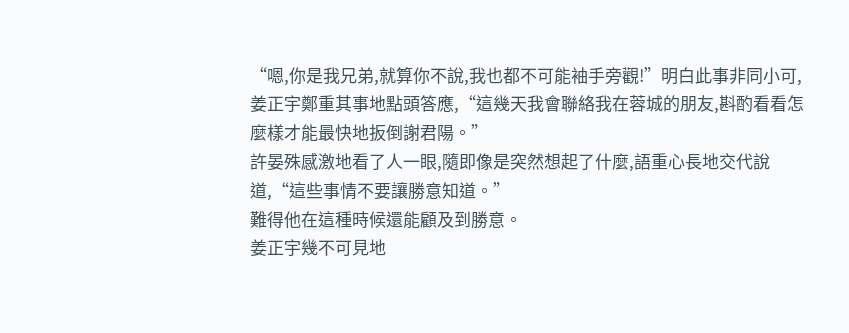“嗯,你是我兄弟,就算你不說,我也都不可能袖手旁觀!”明白此事非同小可,姜正宇鄭重其事地點頭答應,“這幾天我會聯絡我在蓉城的朋友,斟酌看看怎麼樣才能最快地扳倒謝君陽。”
許晏殊感激地看了人一眼,隨即像是突然想起了什麼,語重心長地交代說道,“這些事情不要讓勝意知道。”
難得他在這種時候還能顧及到勝意。
姜正宇幾不可見地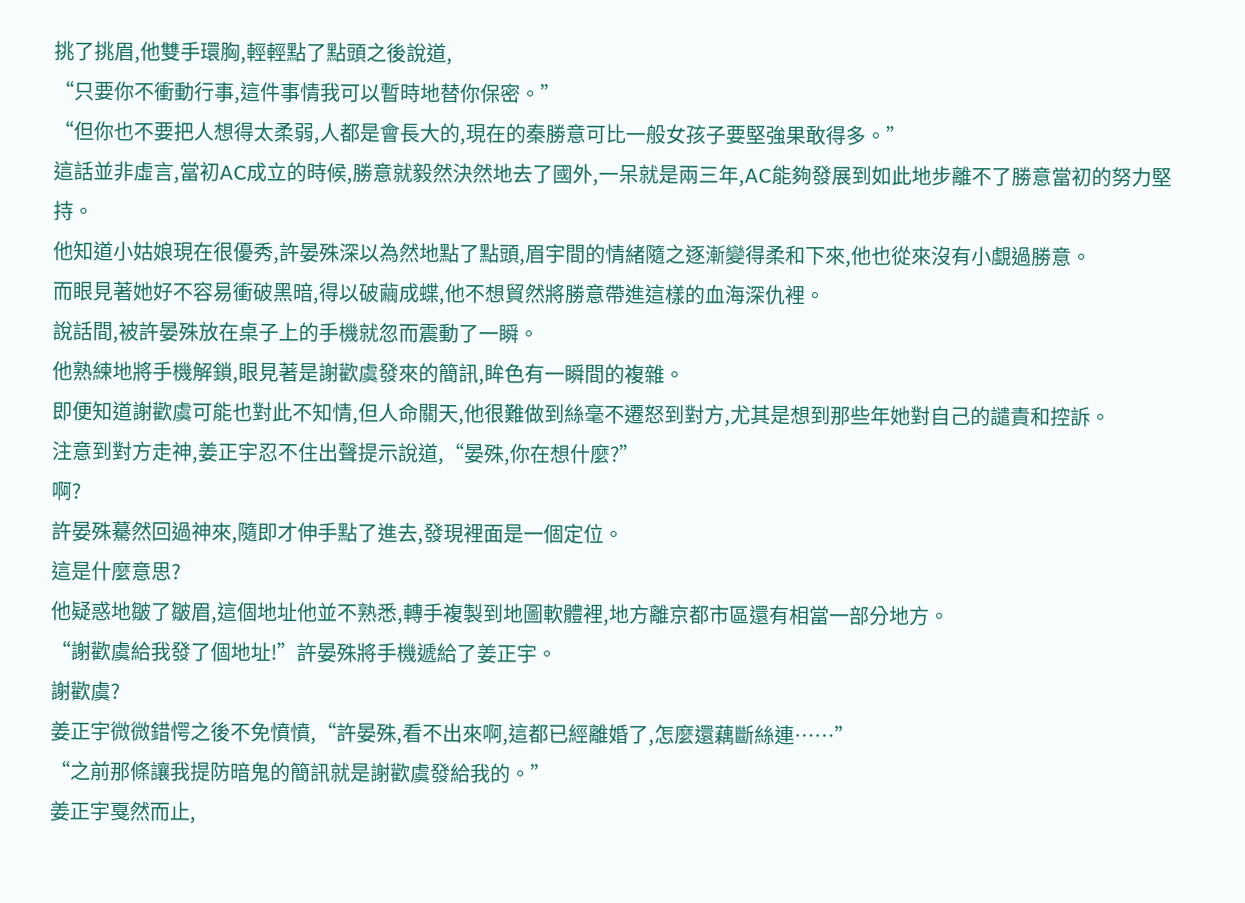挑了挑眉,他雙手環胸,輕輕點了點頭之後說道,
“只要你不衝動行事,這件事情我可以暫時地替你保密。”
“但你也不要把人想得太柔弱,人都是會長大的,現在的秦勝意可比一般女孩子要堅強果敢得多。”
這話並非虛言,當初AC成立的時候,勝意就毅然決然地去了國外,一呆就是兩三年,AC能夠發展到如此地步離不了勝意當初的努力堅持。
他知道小姑娘現在很優秀,許晏殊深以為然地點了點頭,眉宇間的情緒隨之逐漸變得柔和下來,他也從來沒有小覷過勝意。
而眼見著她好不容易衝破黑暗,得以破繭成蝶,他不想貿然將勝意帶進這樣的血海深仇裡。
說話間,被許晏殊放在桌子上的手機就忽而震動了一瞬。
他熟練地將手機解鎖,眼見著是謝歡虞發來的簡訊,眸色有一瞬間的複雜。
即便知道謝歡虞可能也對此不知情,但人命關天,他很難做到絲毫不遷怒到對方,尤其是想到那些年她對自己的譴責和控訴。
注意到對方走神,姜正宇忍不住出聲提示說道,“晏殊,你在想什麼?”
啊?
許晏殊驀然回過神來,隨即才伸手點了進去,發現裡面是一個定位。
這是什麼意思?
他疑惑地皺了皺眉,這個地址他並不熟悉,轉手複製到地圖軟體裡,地方離京都市區還有相當一部分地方。
“謝歡虞給我發了個地址!”許晏殊將手機遞給了姜正宇。
謝歡虞?
姜正宇微微錯愕之後不免憤憤,“許晏殊,看不出來啊,這都已經離婚了,怎麼還藕斷絲連……”
“之前那條讓我提防暗鬼的簡訊就是謝歡虞發給我的。”
姜正宇戛然而止,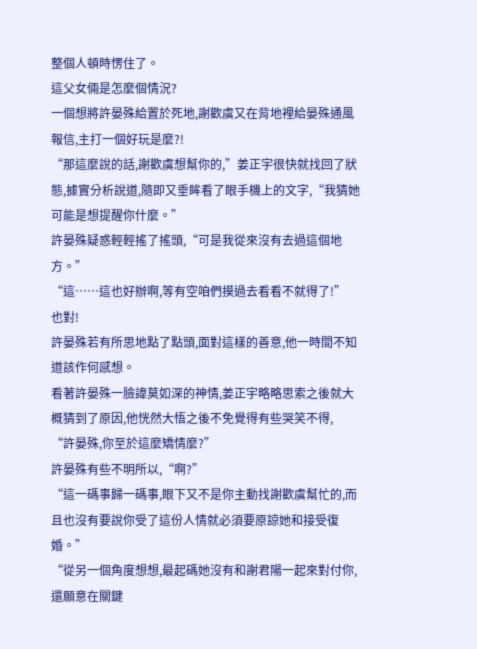整個人頓時愣住了。
這父女倆是怎麼個情況?
一個想將許晏殊給置於死地,謝歡虞又在背地裡給晏殊通風報信,主打一個好玩是麼?!
“那這麼說的話,謝歡虞想幫你的,”姜正宇很快就找回了狀態,據實分析說道,隨即又垂眸看了眼手機上的文字,“我猜她可能是想提醒你什麼。”
許晏殊疑惑輕輕搖了搖頭,“可是我從來沒有去過這個地方。”
“這……這也好辦啊,等有空咱們摸過去看看不就得了!”
也對!
許晏殊若有所思地點了點頭,面對這樣的善意,他一時間不知道該作何感想。
看著許晏殊一臉諱莫如深的神情,姜正宇略略思索之後就大概猜到了原因,他恍然大悟之後不免覺得有些哭笑不得,
“許晏殊,你至於這麼矯情麼?”
許晏殊有些不明所以,“啊?”
“這一碼事歸一碼事,眼下又不是你主動找謝歡虞幫忙的,而且也沒有要說你受了這份人情就必須要原諒她和接受復婚。”
“從另一個角度想想,最起碼她沒有和謝君陽一起來對付你,還願意在關鍵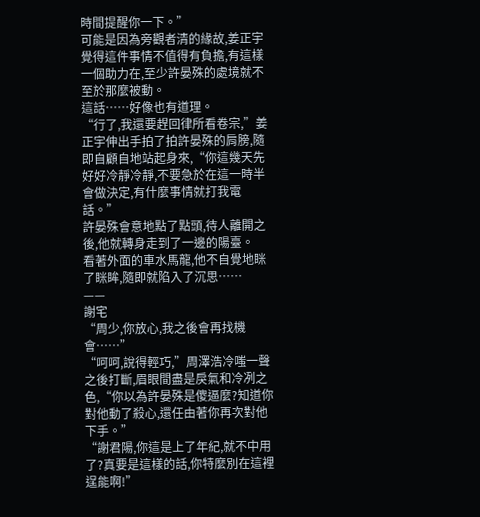時間提醒你一下。”
可能是因為旁觀者清的緣故,姜正宇覺得這件事情不值得有負擔,有這樣一個助力在,至少許晏殊的處境就不至於那麼被動。
這話……好像也有道理。
“行了,我還要趕回律所看卷宗,”姜正宇伸出手拍了拍許晏殊的肩膀,隨即自顧自地站起身來,“你這幾天先好好冷靜冷靜,不要急於在這一時半會做決定,有什麼事情就打我電話。”
許晏殊會意地點了點頭,待人離開之後,他就轉身走到了一邊的陽臺。
看著外面的車水馬龍,他不自覺地眯了眯眸,隨即就陷入了沉思……
——
謝宅
“周少,你放心,我之後會再找機會……”
“呵呵,說得輕巧,”周澤浩冷嗤一聲之後打斷,眉眼間盡是戾氣和冷冽之色,“你以為許晏殊是傻逼麼?知道你對他動了殺心,還任由著你再次對他下手。”
“謝君陽,你這是上了年紀,就不中用了?真要是這樣的話,你特麼別在這裡逞能啊!”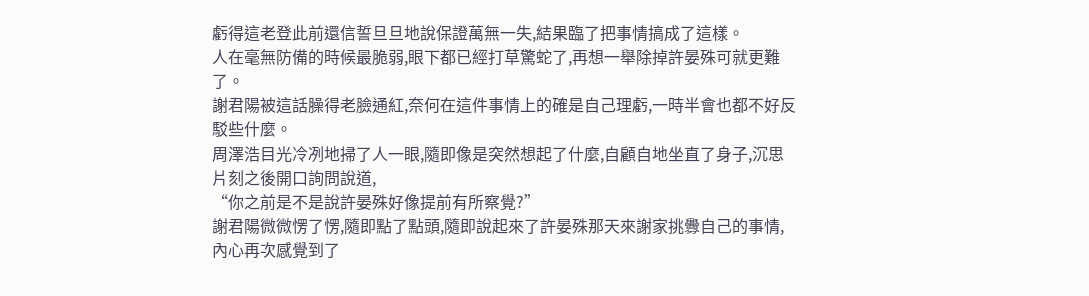虧得這老登此前還信誓旦旦地說保證萬無一失,結果臨了把事情搞成了這樣。
人在毫無防備的時候最脆弱,眼下都已經打草驚蛇了,再想一舉除掉許晏殊可就更難了。
謝君陽被這話臊得老臉通紅,奈何在這件事情上的確是自己理虧,一時半會也都不好反駁些什麼。
周澤浩目光冷冽地掃了人一眼,隨即像是突然想起了什麼,自顧自地坐直了身子,沉思片刻之後開口詢問說道,
“你之前是不是說許晏殊好像提前有所察覺?”
謝君陽微微愣了愣,隨即點了點頭,隨即說起來了許晏殊那天來謝家挑釁自己的事情,內心再次感覺到了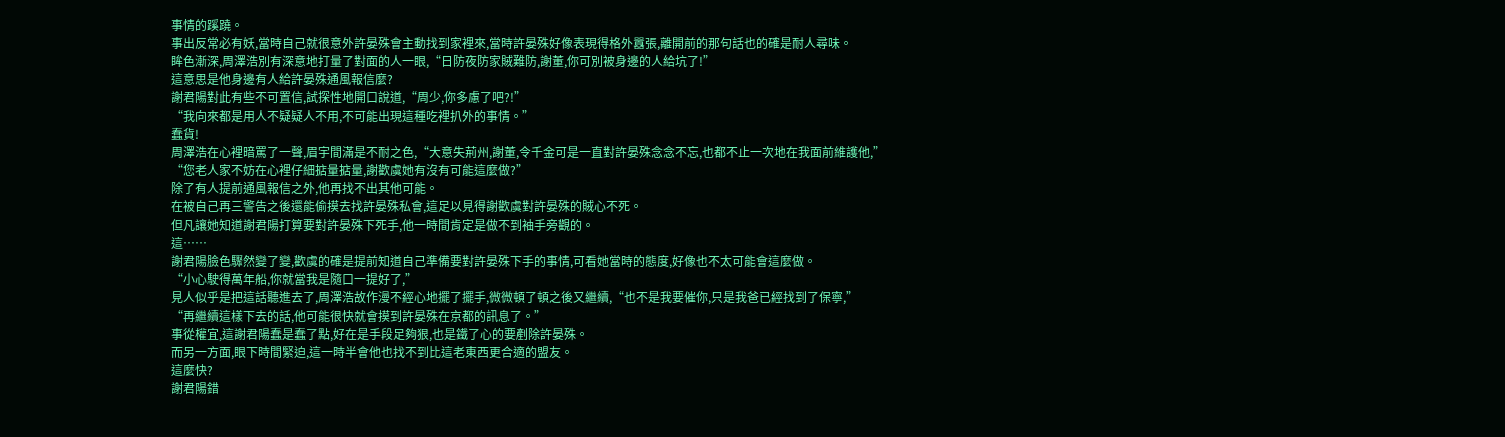事情的蹊蹺。
事出反常必有妖,當時自己就很意外許晏殊會主動找到家裡來,當時許晏殊好像表現得格外囂張,離開前的那句話也的確是耐人尋味。
眸色漸深,周澤浩別有深意地打量了對面的人一眼,“日防夜防家賊難防,謝董,你可別被身邊的人給坑了!”
這意思是他身邊有人給許晏殊通風報信麼?
謝君陽對此有些不可置信,試探性地開口說道,“周少,你多慮了吧?!”
“我向來都是用人不疑疑人不用,不可能出現這種吃裡扒外的事情。”
蠢貨!
周澤浩在心裡暗罵了一聲,眉宇間滿是不耐之色,“大意失荊州,謝董,令千金可是一直對許晏殊念念不忘,也都不止一次地在我面前維護他,”
“您老人家不妨在心裡仔細掂量掂量,謝歡虞她有沒有可能這麼做?”
除了有人提前通風報信之外,他再找不出其他可能。
在被自己再三警告之後還能偷摸去找許晏殊私會,這足以見得謝歡虞對許晏殊的賊心不死。
但凡讓她知道謝君陽打算要對許晏殊下死手,他一時間肯定是做不到袖手旁觀的。
這……
謝君陽臉色驟然變了變,歡虞的確是提前知道自己準備要對許晏殊下手的事情,可看她當時的態度,好像也不太可能會這麼做。
“小心駛得萬年船,你就當我是隨口一提好了,”
見人似乎是把這話聽進去了,周澤浩故作漫不經心地擺了擺手,微微頓了頓之後又繼續,“也不是我要催你,只是我爸已經找到了保寧,”
“再繼續這樣下去的話,他可能很快就會摸到許晏殊在京都的訊息了。”
事從權宜,這謝君陽蠢是蠢了點,好在是手段足夠狠,也是鐵了心的要剷除許晏殊。
而另一方面,眼下時間緊迫,這一時半會他也找不到比這老東西更合適的盟友。
這麼快?
謝君陽錯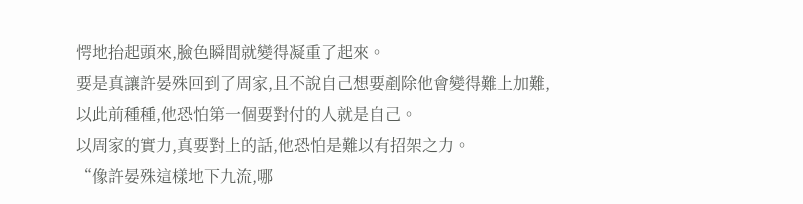愕地抬起頭來,臉色瞬間就變得凝重了起來。
要是真讓許晏殊回到了周家,且不說自己想要剷除他會變得難上加難,以此前種種,他恐怕第一個要對付的人就是自己。
以周家的實力,真要對上的話,他恐怕是難以有招架之力。
“像許晏殊這樣地下九流,哪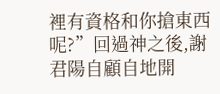裡有資格和你搶東西呢?”回過神之後,謝君陽自顧自地開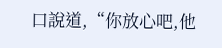口說道,“你放心吧,他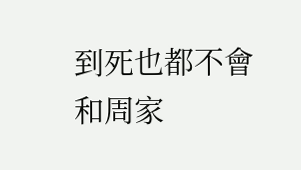到死也都不會和周家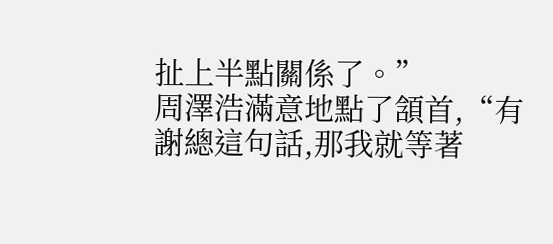扯上半點關係了。”
周澤浩滿意地點了頷首,“有謝總這句話,那我就等著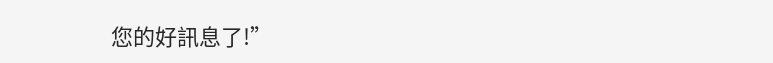您的好訊息了!”